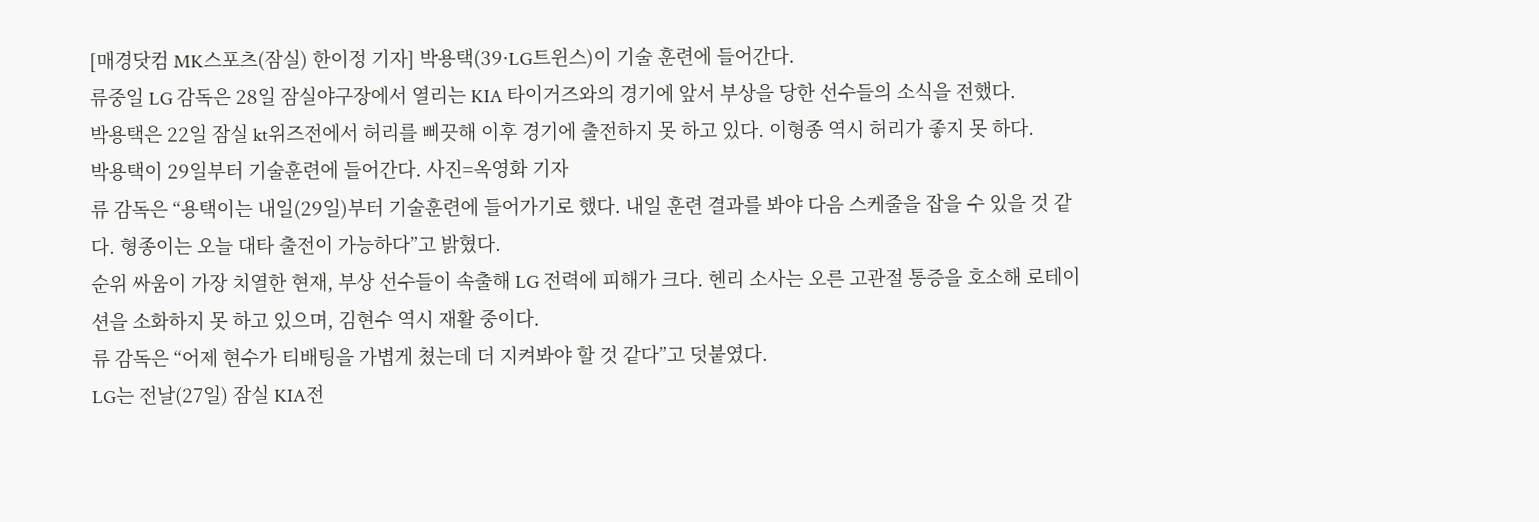[매경닷컴 MK스포츠(잠실) 한이정 기자] 박용택(39·LG트윈스)이 기술 훈련에 들어간다.
류중일 LG 감독은 28일 잠실야구장에서 열리는 KIA 타이거즈와의 경기에 앞서 부상을 당한 선수들의 소식을 전했다.
박용택은 22일 잠실 kt위즈전에서 허리를 삐끗해 이후 경기에 출전하지 못 하고 있다. 이형종 역시 허리가 좋지 못 하다.
박용택이 29일부터 기술훈련에 들어간다. 사진=옥영화 기자
류 감독은 “용택이는 내일(29일)부터 기술훈련에 들어가기로 했다. 내일 훈련 결과를 봐야 다음 스케줄을 잡을 수 있을 것 같다. 형종이는 오늘 대타 출전이 가능하다”고 밝혔다.
순위 싸움이 가장 치열한 현재, 부상 선수들이 속출해 LG 전력에 피해가 크다. 헨리 소사는 오른 고관절 통증을 호소해 로테이션을 소화하지 못 하고 있으며, 김현수 역시 재활 중이다.
류 감독은 “어제 현수가 티배팅을 가볍게 쳤는데 더 지켜봐야 할 것 같다”고 덧붙였다.
LG는 전날(27일) 잠실 KIA전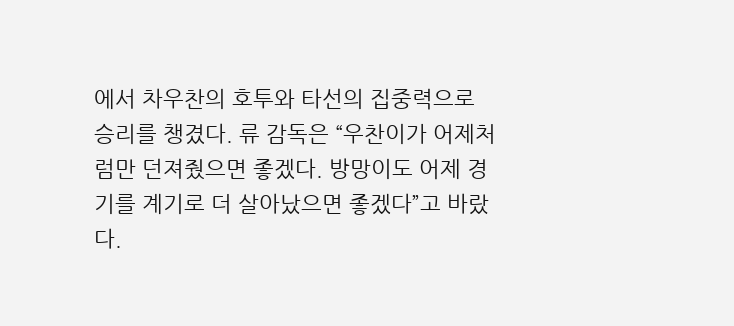에서 차우찬의 호투와 타선의 집중력으로 승리를 챙겼다. 류 감독은 “우찬이가 어제처럼만 던져줬으면 좋겠다. 방망이도 어제 경기를 계기로 더 살아났으면 좋겠다”고 바랐다.